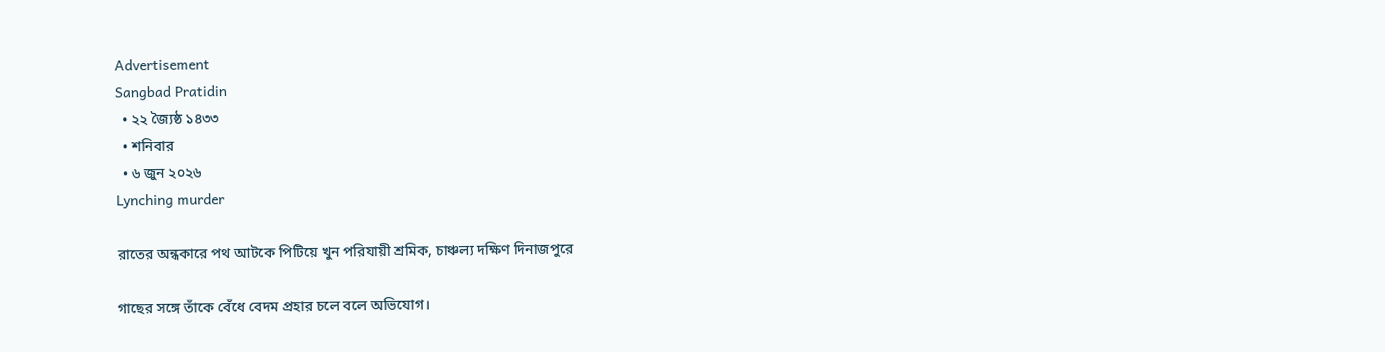Advertisement
Sangbad Pratidin
  • ২২ জ্যৈষ্ঠ ১৪৩৩
  • শনিবার
  • ৬ জুন ২০২৬
Lynching murder

রাতের অন্ধকারে পথ আটকে পিটিয়ে খুন পরিযায়ী শ্রমিক, চাঞ্চল্য দক্ষিণ দিনাজপুরে

গাছের সঙ্গে তাঁকে বেঁধে বেদম প্রহার চলে বলে অভিযোগ।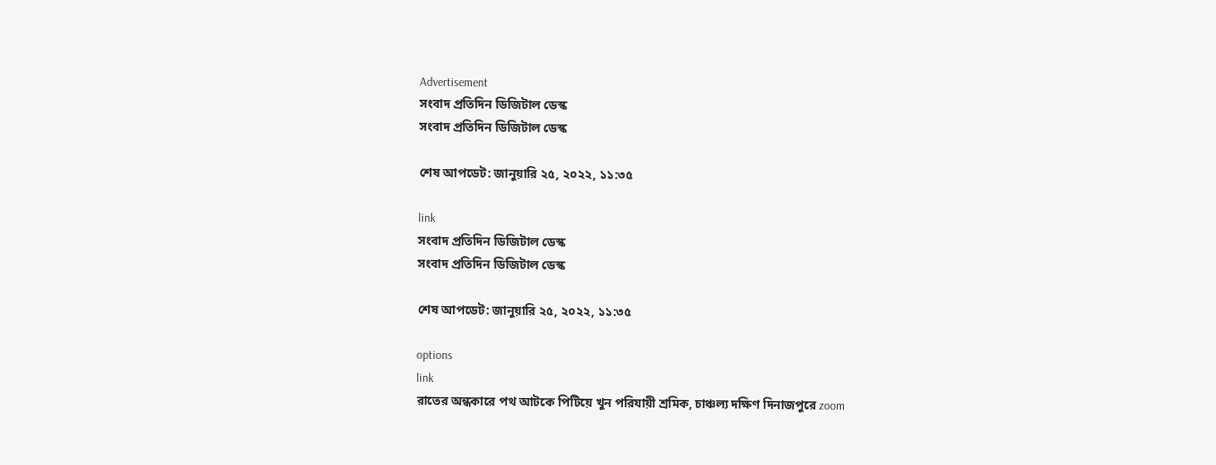Advertisement
সংবাদ প্রতিদিন ডিজিটাল ডেস্ক
সংবাদ প্রতিদিন ডিজিটাল ডেস্ক

শেষ আপডেট: জানুয়ারি ২৫, ২০২২, ১১:৩৫

link
সংবাদ প্রতিদিন ডিজিটাল ডেস্ক
সংবাদ প্রতিদিন ডিজিটাল ডেস্ক

শেষ আপডেট: জানুয়ারি ২৫, ২০২২, ১১:৩৫

options
link
রাতের অন্ধকারে পথ আটকে পিটিয়ে খুন পরিযায়ী শ্রমিক, চাঞ্চল্য দক্ষিণ দিনাজপুরে zoom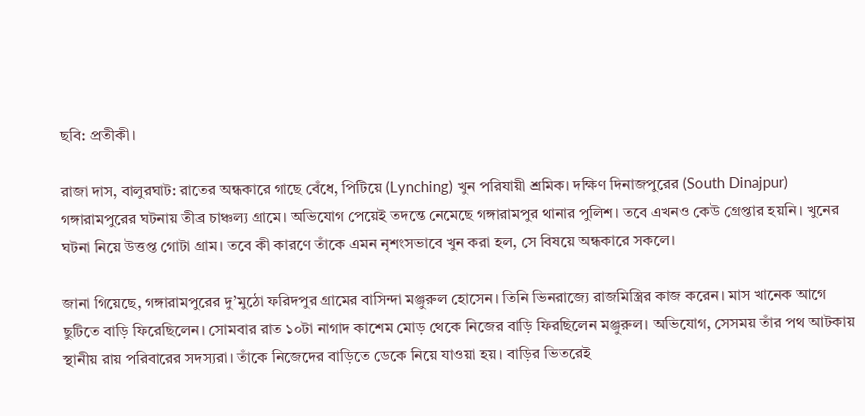ছবি: প্রতীকী।

রাজা দাস, বালুরঘাট: রাতের অন্ধকারে গাছে বেঁধে, পিটিয়ে (Lynching) খুন পরিযায়ী শ্রমিক। দক্ষিণ দিনাজপুরের (South Dinajpur) গঙ্গারামপুরের ঘটনায় তীব্র চাঞ্চল্য গ্রামে। অভিযোগ পেয়েই তদন্তে নেমেছে গঙ্গারামপুর থানার পুলিশ। তবে এখনও কেউ গ্রেপ্তার হয়নি। খুনের ঘটনা নিয়ে উত্তপ্ত গোটা গ্রাম। তবে কী কারণে তাঁকে এমন নৃশংসভাবে খুন করা হল, সে বিষয়ে অন্ধকারে সকলে।

জানা গিয়েছে, গঙ্গারামপুরের দু’মুঠো ফরিদপুর গ্রামের বাসিন্দা মঞ্জুরুল হোসেন। তিনি ভিনরাজ্যে রাজমিস্ত্রির কাজ করেন। মাস খানেক আগে ছুটিতে বাড়ি ফিরেছিলেন। সোমবার রাত ১০টা নাগাদ কাশেম মোড় থেকে নিজের বাড়ি ফিরছিলেন মঞ্জুরুল। অভিযোগ, সেসময় তাঁর পথ আটকায় স্থানীয় রায় পরিবারের সদস্যরা। তাঁকে নিজেদের বাড়িতে ডেকে নিয়ে যাওয়া হয়। বাড়ির ভিতরেই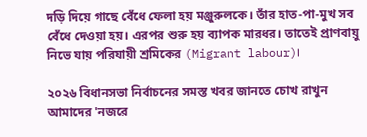দড়ি দিয়ে গাছে বেঁধে ফেলা হয় মঞ্জুরুলকে। তাঁর হাত-পা-মুখ সব বেঁধে দেওয়া হয়। এরপর শুরু হয় ব্যাপক মারধর। তাতেই প্রাণবায়ু নিভে যায় পরিযায়ী শ্রমিকের (Migrant labour)।

২০২৬ বিধানসভা নির্বাচনের সমস্ত খবর জানতে চোখ রাখুন আমাদের 'নজরে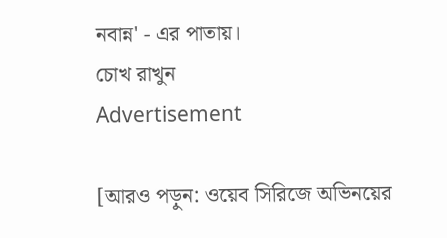নবান্ন' - এর পাতায়।
চোখ রাখুন
Advertisement

[আরও পড়ুন: ওয়েব সিরিজে অভিনয়ের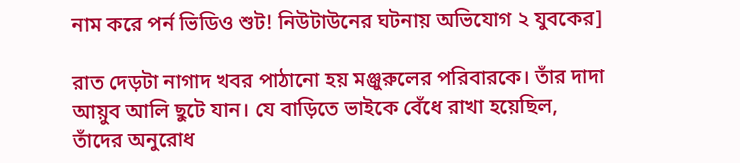নাম করে পর্ন ভিডিও শুট! নিউটাউনের ঘটনায় অভিযোগ ২ যুবকের]

রাত দেড়টা নাগাদ খবর পাঠানো হয় মঞ্জুরুলের পরিবারকে। তাঁর দাদা আয়ুব আলি ছুটে যান। যে বাড়িতে ভাইকে বেঁধে রাখা হয়েছিল, তাঁদের অনুরোধ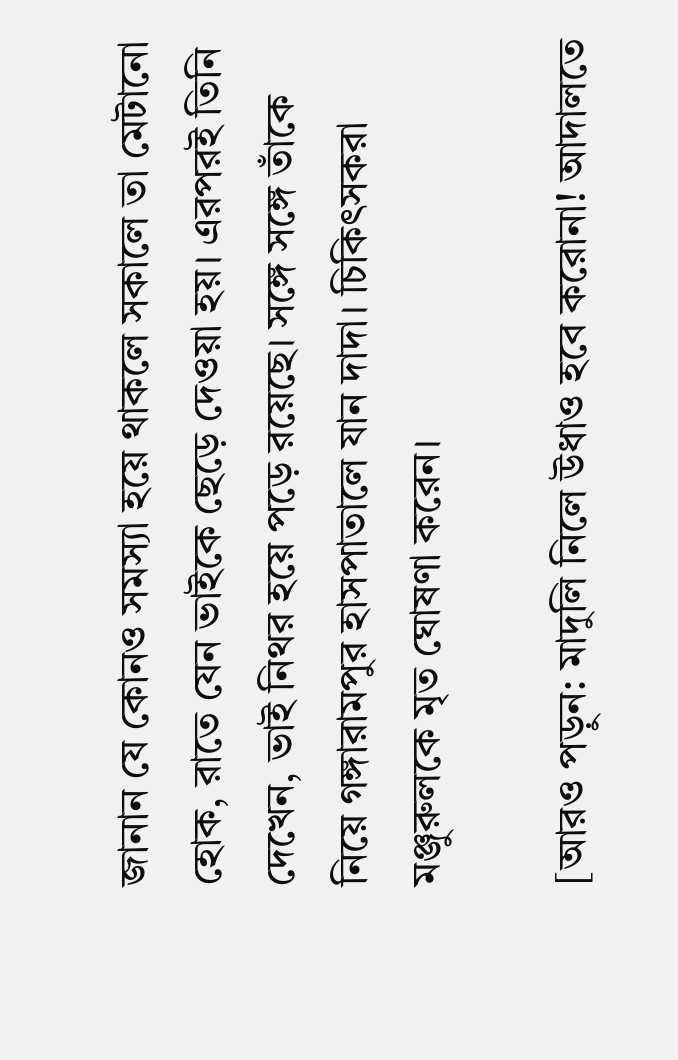জানান যে কোনও সমস্যা হয়ে থাকলে সকালে তা মেটানো হোক, রাতে যেন ভাইকে ছেড়ে দেওয়া হয়। এরপরই তিনি দেখেন, ভাই নিথর হয়ে পড়ে রয়েছে। সঙ্গে সঙ্গে তাঁকে নিয়ে গঙ্গারামপুর হাসপাতালে যান দাদা। চিকিৎসকরা মঞ্জুরুলকে মৃত ঘোষণা করেন।

[আরও পড়ুন: মাদুলি নিলে উধাও হবে করোনা! আদালতে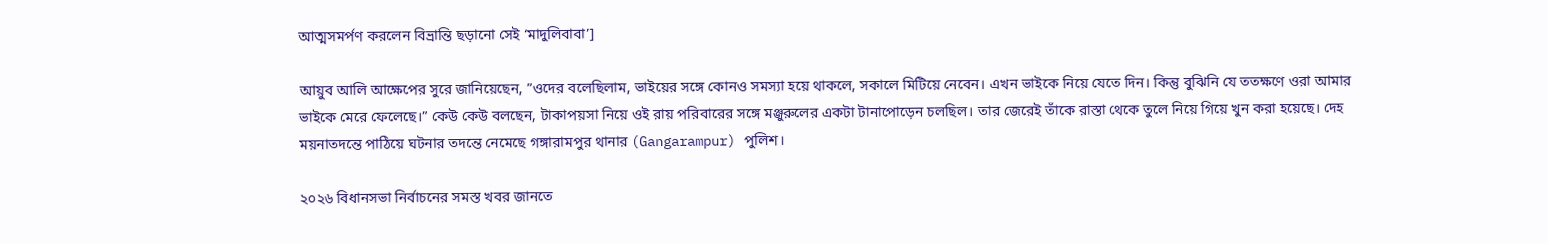আত্মসমর্পণ করলেন বিভ্রান্তি ছড়ানো সেই ‘মাদুলিবাবা’]

আয়ুব আলি আক্ষেপের সুরে জানিয়েছেন, ”ওদের বলেছিলাম, ভাইয়ের সঙ্গে কোনও সমস্যা হয়ে থাকলে, সকালে মিটিয়ে নেবেন। এখন ভাইকে নিয়ে যেতে দিন। কিন্তু বুঝিনি যে ততক্ষণে ওরা আমার ভাইকে মেরে ফেলেছে।” কেউ কেউ বলছেন, টাকাপয়সা নিয়ে ওই রায় পরিবারের সঙ্গে মঞ্জুরুলের একটা টানাপোড়েন চলছিল। তার জেরেই তাঁকে রাস্তা থেকে তুলে নিয়ে গিয়ে খুন করা হয়েছে। দেহ ময়নাতদন্তে পাঠিয়ে ঘটনার তদন্তে নেমেছে গঙ্গারামপুর থানার (Gangarampur) পুলিশ।

২০২৬ বিধানসভা নির্বাচনের সমস্ত খবর জানতে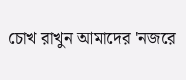চোখ রাখুন আমাদের 'নজরে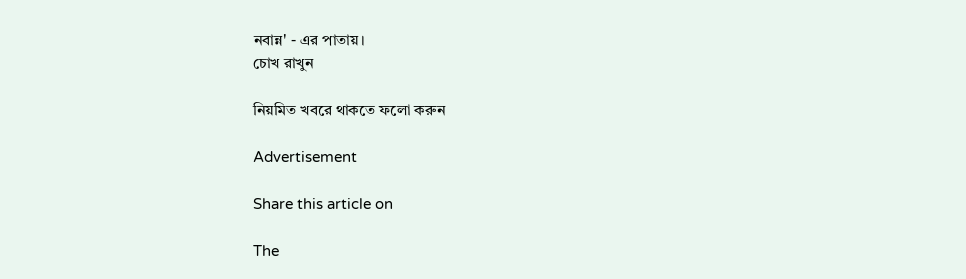নবান্ন' - এর পাতায়।
চোখ রাখুন

নিয়মিত খবরে থাকতে ফলো করুন

Advertisement

Share this article on

The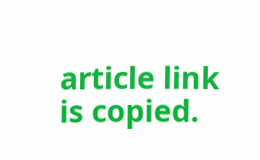article link is copied.